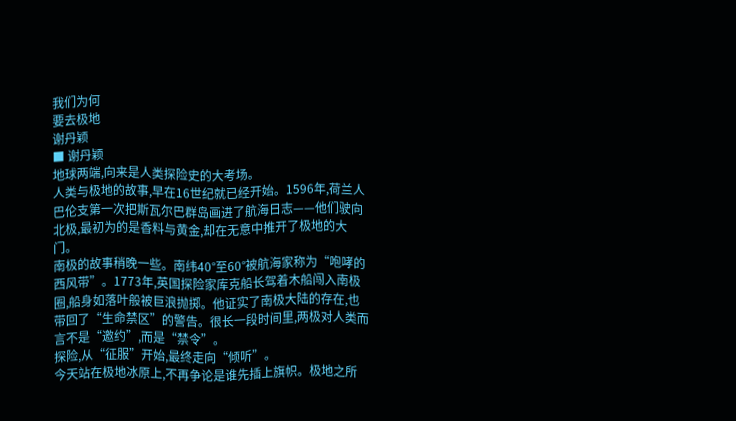我们为何
要去极地
谢丹颖
■ 谢丹颖
地球两端,向来是人类探险史的大考场。
人类与极地的故事,早在16世纪就已经开始。1596年,荷兰人巴伦支第一次把斯瓦尔巴群岛画进了航海日志——他们驶向北极,最初为的是香料与黄金,却在无意中推开了极地的大门。
南极的故事稍晚一些。南纬40°至60°被航海家称为“咆哮的西风带”。1773年,英国探险家库克船长驾着木船闯入南极圈,船身如落叶般被巨浪抛掷。他证实了南极大陆的存在,也带回了“生命禁区”的警告。很长一段时间里,两极对人类而言不是“邀约”,而是“禁令”。
探险,从“征服”开始,最终走向“倾听”。
今天站在极地冰原上,不再争论是谁先插上旗帜。极地之所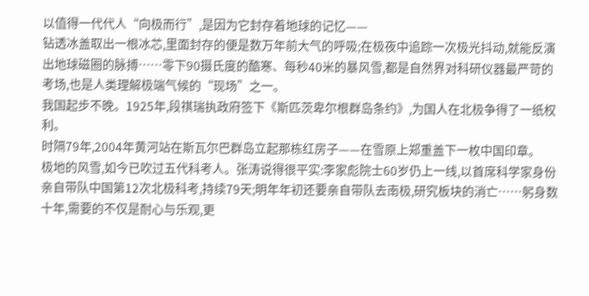以值得一代代人“向极而行”,是因为它封存着地球的记忆——
钻透冰盖取出一根冰芯,里面封存的便是数万年前大气的呼吸;在极夜中追踪一次极光抖动,就能反演出地球磁圈的脉搏……零下90摄氏度的酷寒、每秒40米的暴风雪,都是自然界对科研仪器最严苛的考场,也是人类理解极端气候的“现场”之一。
我国起步不晚。1925年,段祺瑞执政府签下《斯匹茨卑尔根群岛条约》,为国人在北极争得了一纸权利。
时隔79年,2004年黄河站在斯瓦尔巴群岛立起那栋红房子——在雪原上郑重盖下一枚中国印章。
极地的风雪,如今已吹过五代科考人。张涛说得很平实:李家彪院士60岁仍上一线,以首席科学家身份亲自带队中国第12次北极科考,持续79天;明年年初还要亲自带队去南极,研究板块的消亡……躬身数十年,需要的不仅是耐心与乐观,更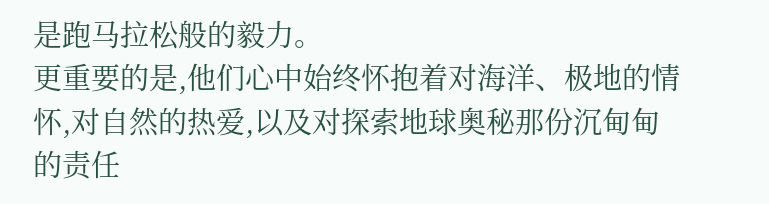是跑马拉松般的毅力。
更重要的是,他们心中始终怀抱着对海洋、极地的情怀,对自然的热爱,以及对探索地球奥秘那份沉甸甸的责任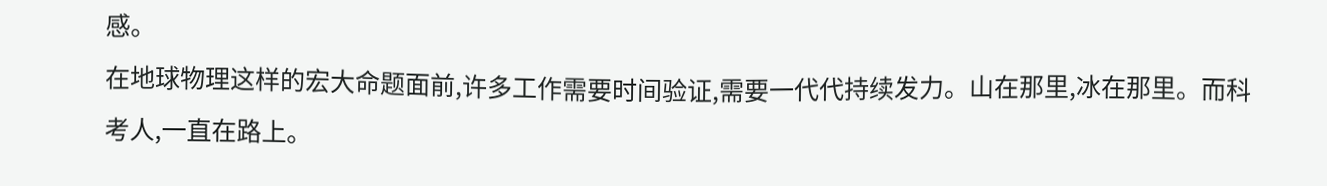感。
在地球物理这样的宏大命题面前,许多工作需要时间验证,需要一代代持续发力。山在那里,冰在那里。而科考人,一直在路上。